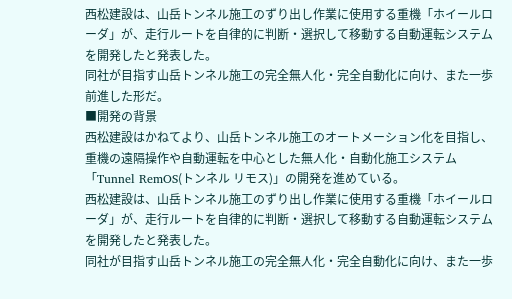西松建設は、山岳トンネル施工のずり出し作業に使用する重機「ホイールローダ」が、走行ルートを自律的に判断・選択して移動する自動運転システムを開発したと発表した。
同社が目指す山岳トンネル施工の完全無人化・完全自動化に向け、また一歩前進した形だ。
■開発の背景
西松建設はかねてより、山岳トンネル施工のオートメーション化を目指し、重機の遠隔操作や自動運転を中心とした無人化・自動化施工システム「Tunnel RemOS(トンネル リモス)」の開発を進めている。
西松建設は、山岳トンネル施工のずり出し作業に使用する重機「ホイールローダ」が、走行ルートを自律的に判断・選択して移動する自動運転システムを開発したと発表した。
同社が目指す山岳トンネル施工の完全無人化・完全自動化に向け、また一歩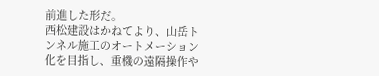前進した形だ。
西松建設はかねてより、山岳トンネル施工のオートメーション化を目指し、重機の遠隔操作や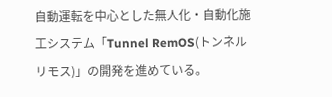自動運転を中心とした無人化・自動化施工システム「Tunnel RemOS(トンネル リモス)」の開発を進めている。